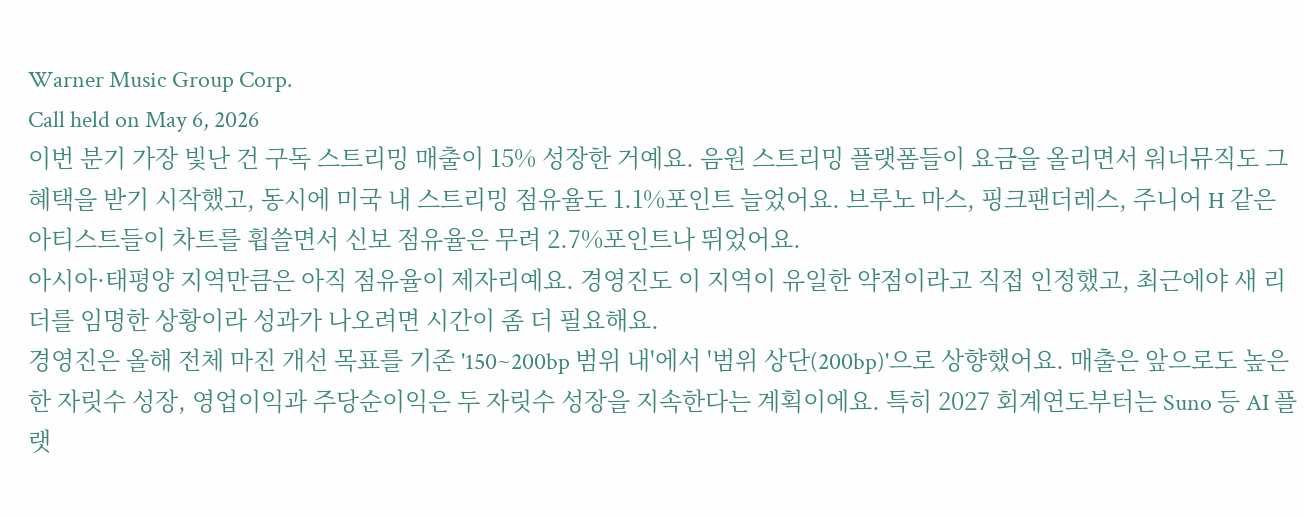Warner Music Group Corp.
Call held on May 6, 2026
이번 분기 가장 빛난 건 구독 스트리밍 매출이 15% 성장한 거예요. 음원 스트리밍 플랫폼들이 요금을 올리면서 워너뮤직도 그 혜택을 받기 시작했고, 동시에 미국 내 스트리밍 점유율도 1.1%포인트 늘었어요. 브루노 마스, 핑크팬더레스, 주니어 H 같은 아티스트들이 차트를 휩쓸면서 신보 점유율은 무려 2.7%포인트나 뛰었어요.
아시아·태평양 지역만큼은 아직 점유율이 제자리예요. 경영진도 이 지역이 유일한 약점이라고 직접 인정했고, 최근에야 새 리더를 임명한 상황이라 성과가 나오려면 시간이 좀 더 필요해요.
경영진은 올해 전체 마진 개선 목표를 기존 '150~200bp 범위 내'에서 '범위 상단(200bp)'으로 상향했어요. 매출은 앞으로도 높은 한 자릿수 성장, 영업이익과 주당순이익은 두 자릿수 성장을 지속한다는 계획이에요. 특히 2027 회계연도부터는 Suno 등 AI 플랫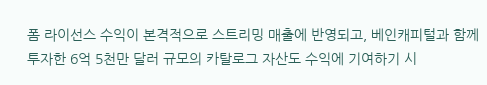폼 라이선스 수익이 본격적으로 스트리밍 매출에 반영되고, 베인캐피털과 함께 투자한 6억 5천만 달러 규모의 카탈로그 자산도 수익에 기여하기 시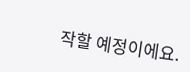작할 예정이에요.